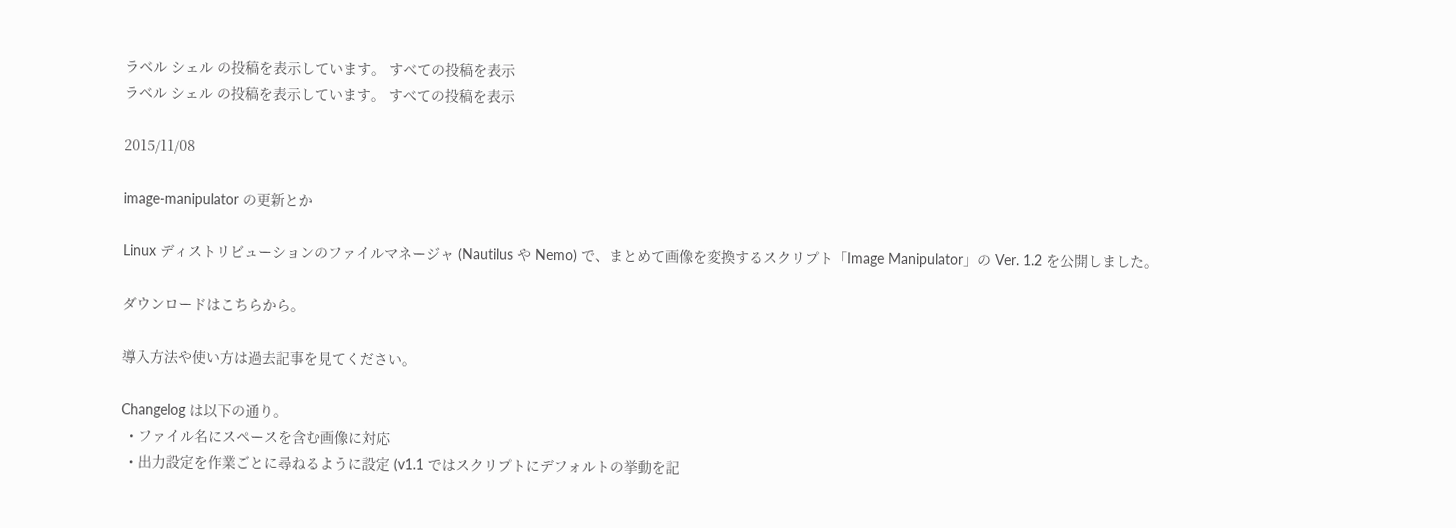ラベル シェル の投稿を表示しています。 すべての投稿を表示
ラベル シェル の投稿を表示しています。 すべての投稿を表示

2015/11/08

image-manipulator の更新とか

Linux ディストリビューションのファイルマネージャ (Nautilus や Nemo) で、まとめて画像を変換するスクリプト「Image Manipulator」の Ver. 1.2 を公開しました。

ダウンロードはこちらから。

導入方法や使い方は過去記事を見てください。

Changelog は以下の通り。
  • ファイル名にスペースを含む画像に対応
  • 出力設定を作業ごとに尋ねるように設定 (v1.1 ではスクリプトにデフォルトの挙動を記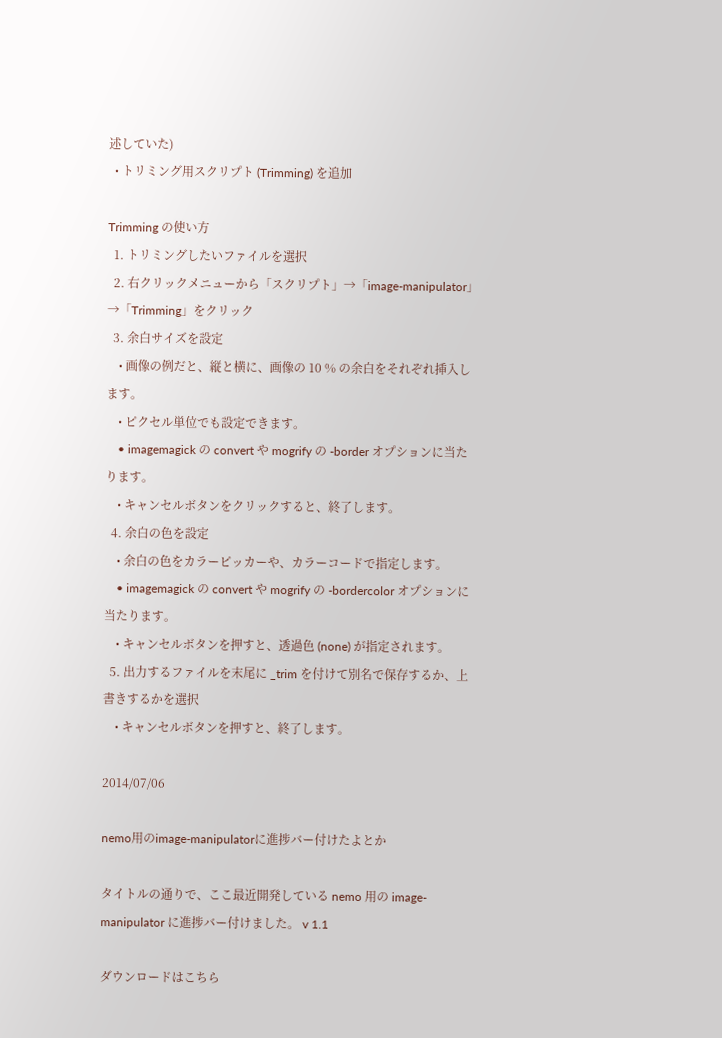述していた)
  • トリミング用スクリプト (Trimming) を追加

Trimming の使い方
  1. トリミングしたいファイルを選択
  2. 右クリックメニューから「スクリプト」→「image-manipulator」→「Trimming」をクリック
  3. 余白サイズを設定
    • 画像の例だと、縦と横に、画像の 10 % の余白をそれぞれ挿入します。
    • ピクセル単位でも設定できます。
    • imagemagick の convert や mogrify の -border オプションに当たります。
    • キャンセルボタンをクリックすると、終了します。
  4. 余白の色を設定
    • 余白の色をカラーピッカーや、カラーコードで指定します。
    • imagemagick の convert や mogrify の -bordercolor オプションに当たります。
    • キャンセルボタンを押すと、透過色 (none) が指定されます。
  5. 出力するファイルを末尾に _trim を付けて別名で保存するか、上書きするかを選択
    • キャンセルボタンを押すと、終了します。

2014/07/06

nemo用のimage-manipulatorに進捗バー付けたよとか

タイトルの通りで、ここ最近開発している nemo 用の image-manipulator に進捗バー付けました。 v 1.1

ダウンロードはこちら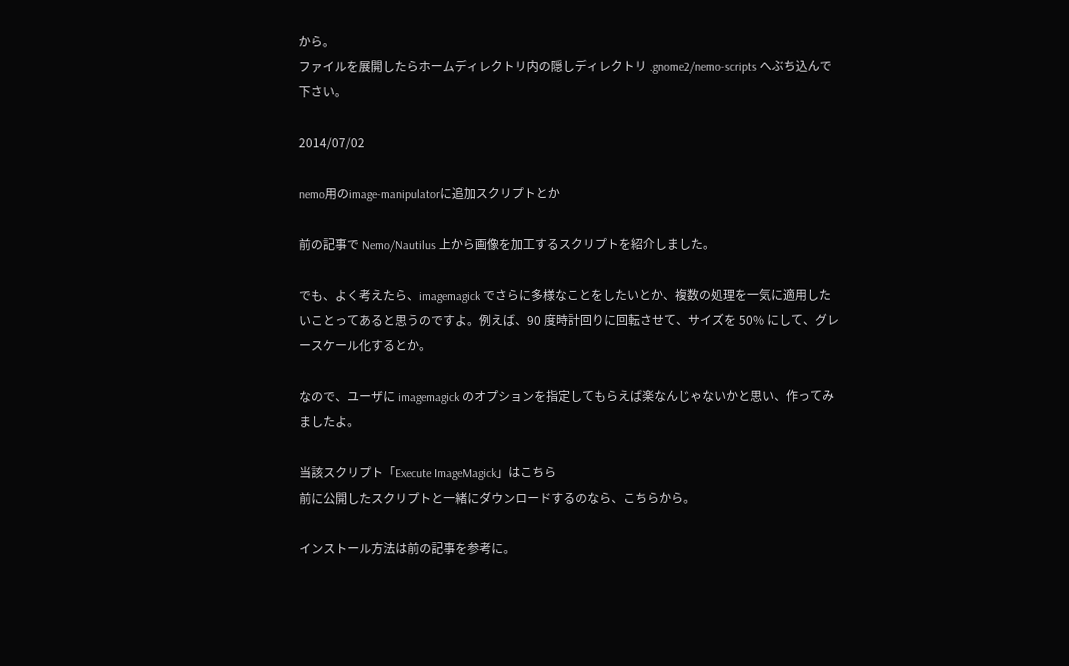から。
ファイルを展開したらホームディレクトリ内の隠しディレクトリ .gnome2/nemo-scripts へぶち込んで下さい。

2014/07/02

nemo用のimage-manipulatorに追加スクリプトとか

前の記事で Nemo/Nautilus 上から画像を加工するスクリプトを紹介しました。

でも、よく考えたら、imagemagick でさらに多様なことをしたいとか、複数の処理を一気に適用したいことってあると思うのですよ。例えば、90 度時計回りに回転させて、サイズを 50% にして、グレースケール化するとか。

なので、ユーザに imagemagick のオプションを指定してもらえば楽なんじゃないかと思い、作ってみましたよ。

当該スクリプト「Execute ImageMagick」はこちら
前に公開したスクリプトと一緒にダウンロードするのなら、こちらから。

インストール方法は前の記事を参考に。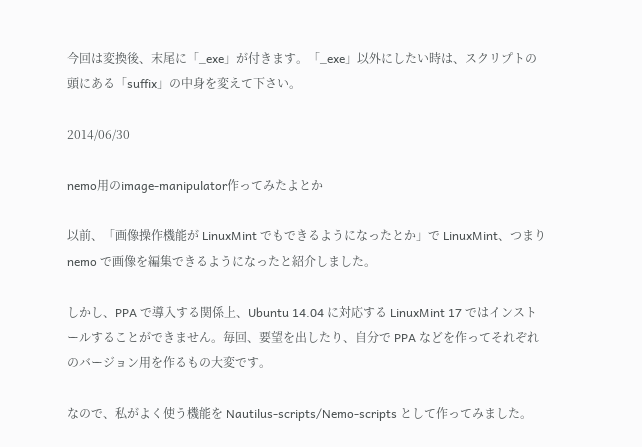今回は変換後、末尾に「_exe」が付きます。「_exe」以外にしたい時は、スクリプトの頭にある「suffix」の中身を変えて下さい。

2014/06/30

nemo用のimage-manipulator作ってみたよとか

以前、「画像操作機能が LinuxMint でもできるようになったとか」で LinuxMint、つまり nemo で画像を編集できるようになったと紹介しました。

しかし、PPA で導入する関係上、Ubuntu 14.04 に対応する LinuxMint 17 ではインストールすることができません。毎回、要望を出したり、自分で PPA などを作ってそれぞれのバージョン用を作るもの大変です。

なので、私がよく使う機能を Nautilus-scripts/Nemo-scripts として作ってみました。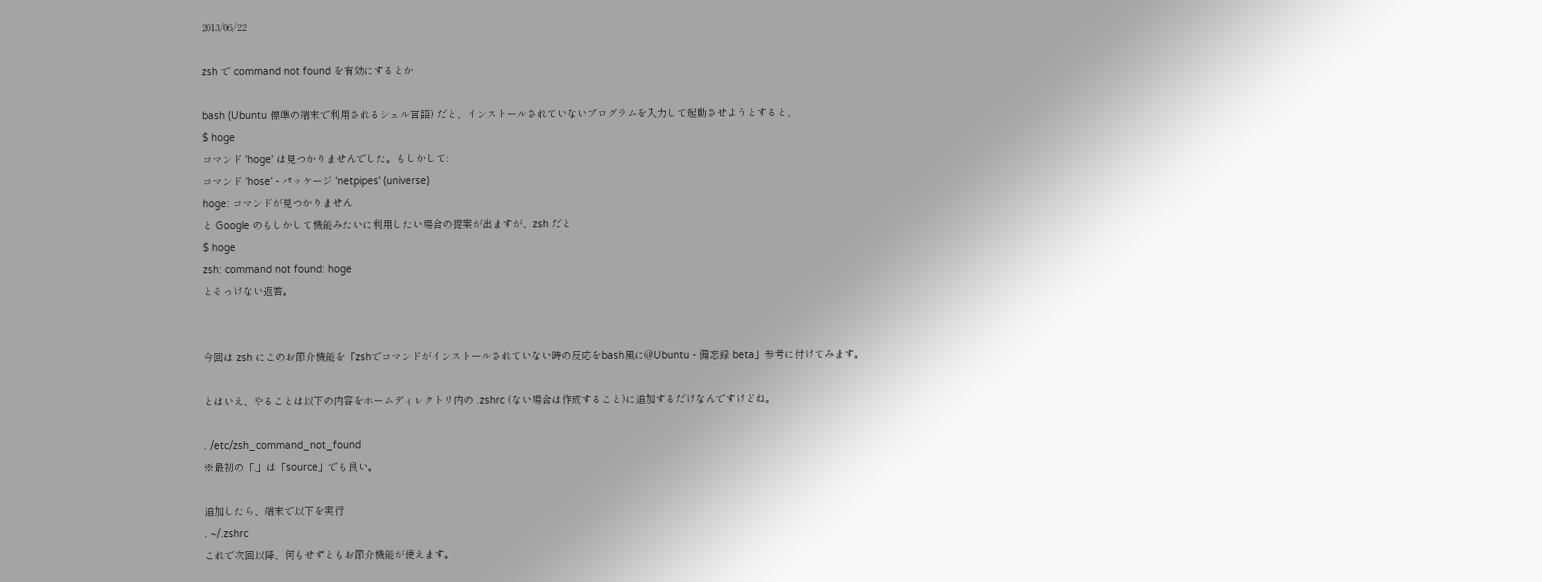2013/06/22

zsh で command not found を有効にするとか

bash (Ubuntu 標準の端末で利用されるシェル言語) だと、インストールされていないプログラムを入力して起動させようとすると、
$ hoge
コマンド 'hoge' は見つかりませんでした。もしかして:
コマンド 'hose' - パッケージ 'netpipes' (universe)
hoge: コマンドが見つかりません
と Google のもしかして機能みたいに利用したい場合の提案が出ますが、zsh だと
$ hoge
zsh: command not found: hoge
とそっけない返答。


今回は zsh にこのお節介機能を「zshでコマンドがインストールされていない時の反応をbash風に@Ubuntu - 備忘録 beta」参考に付けてみます。

とはいえ、やることは以下の内容をホームディレクトリ内の .zshrc (ない場合は作成すること)に追加するだけなんですけどね。

. /etc/zsh_command_not_found
※最初の「.」は「source」でも良い。

追加したら、端末で以下を実行
. ~/.zshrc
これで次回以降、何もせずともお節介機能が使えます。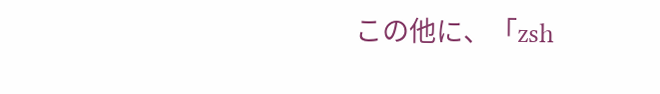この他に、「zsh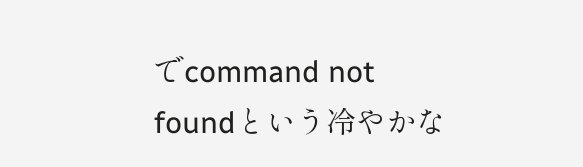でcommand not foundという冷やかな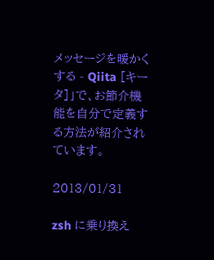メッセージを暖かくする - Qiita [キータ]」で、お節介機能を自分で定義する方法が紹介されています。

2013/01/31

zsh に乗り換え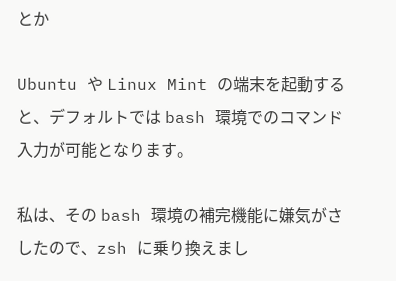とか

Ubuntu や Linux Mint の端末を起動すると、デフォルトでは bash 環境でのコマンド入力が可能となります。

私は、その bash 環境の補完機能に嫌気がさしたので、zsh に乗り換えまし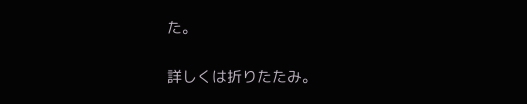た。

詳しくは折りたたみ。